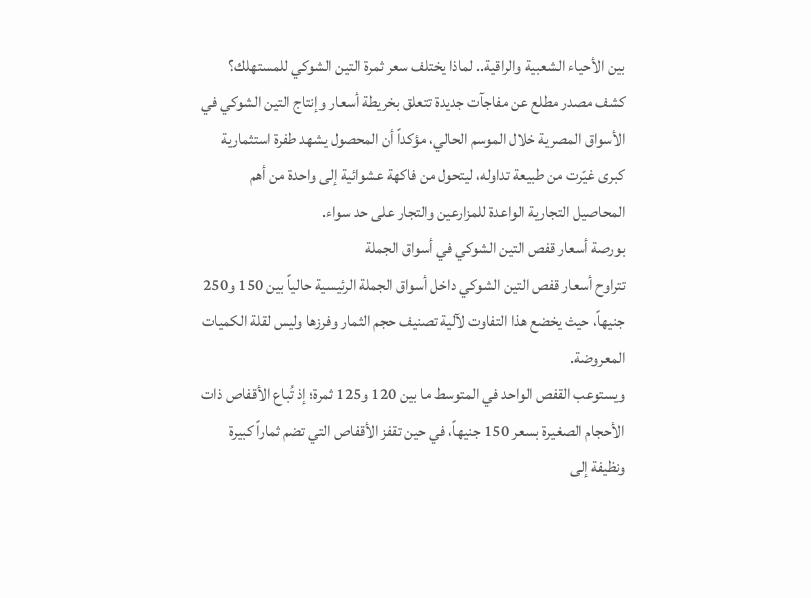بين الأحياء الشعبية والراقية.. لماذا يختلف سعر ثمرة التين الشوكي للمستهلك؟
كشف مصدر مطلع عن مفاجآت جديدة تتعلق بخريطة أسعار وإنتاج التين الشوكي في الأسواق المصرية خلال الموسم الحالي، مؤكداً أن المحصول يشهد طفرة استثمارية كبرى غيّرت من طبيعة تداوله، ليتحول من فاكهة عشوائية إلى واحدة من أهم المحاصيل التجارية الواعدة للمزارعين والتجار على حد سواء.
بورصة أسعار قفص التين الشوكي في أسواق الجملة
تتراوح أسعار قفص التين الشوكي داخل أسواق الجملة الرئيسية حالياً بين 150 و250 جنيهاً، حيث يخضع هذا التفاوت لآلية تصنيف حجم الثمار وفرزها وليس لقلة الكميات المعروضة.
ويستوعب القفص الواحد في المتوسط ما بين 120 و125 ثمرة؛ إذ تُباع الأقفاص ذات الأحجام الصغيرة بسعر 150 جنيهاً، في حين تقفز الأقفاص التي تضم ثماراً كبيرة ونظيفة إلى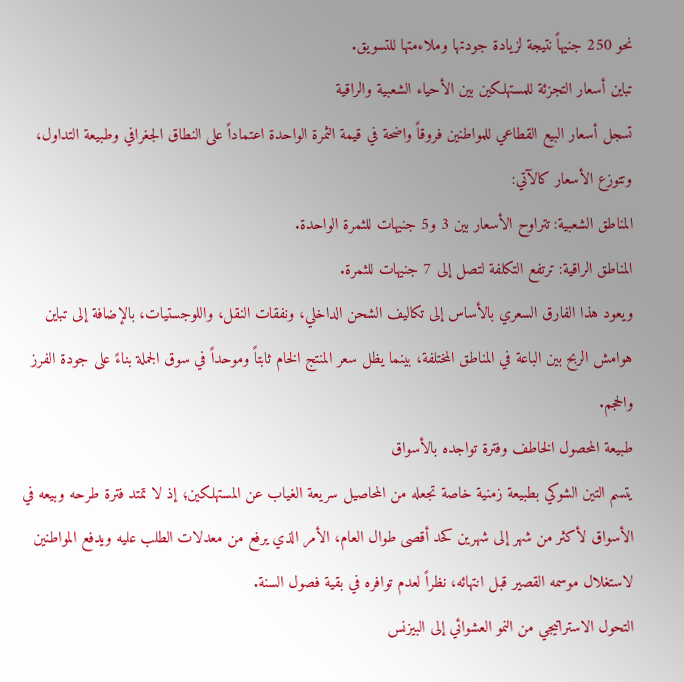نحو 250 جنيهاً نتيجة لزيادة جودتها وملاءمتها للتسويق.
تباين أسعار التجزئة للمستهلكين بين الأحياء الشعبية والراقية
تسجل أسعار البيع القطاعي للمواطنين فروقاً واضحة في قيمة الثمرة الواحدة اعتماداً على النطاق الجغرافي وطبيعة التداول، وتتوزع الأسعار كالآتي:
المناطق الشعبية: تتراوح الأسعار بين 3 و5 جنيهات للثمرة الواحدة.
المناطق الراقية: ترتفع التكلفة لتصل إلى 7 جنيهات للثمرة.
ويعود هذا الفارق السعري بالأساس إلى تكاليف الشحن الداخلي، ونفقات النقل، واللوجستيات، بالإضافة إلى تباين هوامش الربح بين الباعة في المناطق المختلفة، بينما يظل سعر المنتج الخام ثابتاً وموحداً في سوق الجملة بناءً على جودة الفرز والحجم.
طبيعة المحصول الخاطف وفترة تواجده بالأسواق
يتسم التين الشوكي بطبيعة زمنية خاصة تجعله من المحاصيل سريعة الغياب عن المستهلكين؛ إذ لا تمتد فترة طرحه وبيعه في الأسواق لأكثر من شهر إلى شهرين كحد أقصى طوال العام، الأمر الذي يرفع من معدلات الطلب عليه ويدفع المواطنين لاستغلال موسمه القصير قبل انتهائه، نظراً لعدم توافره في بقية فصول السنة.
التحول الاستراتيجي من النمو العشوائي إلى البيزنس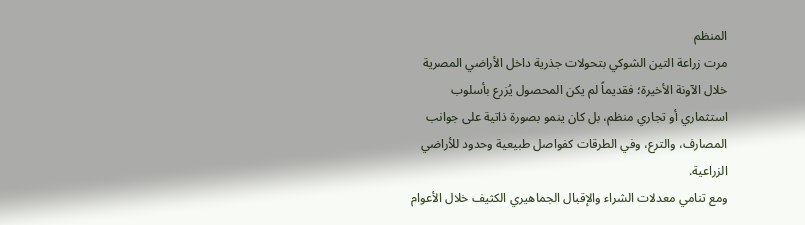المنظم
مرت زراعة التين الشوكي بتحولات جذرية داخل الأراضي المصرية خلال الآونة الأخيرة؛ فقديماً لم يكن المحصول يُزرع بأسلوب استثماري أو تجاري منظم، بل كان ينمو بصورة ذاتية على جوانب المصارف، والترع، وفي الطرقات كفواصل طبيعية وحدود للأراضي الزراعية.
ومع تنامي معدلات الشراء والإقبال الجماهيري الكثيف خلال الأعوام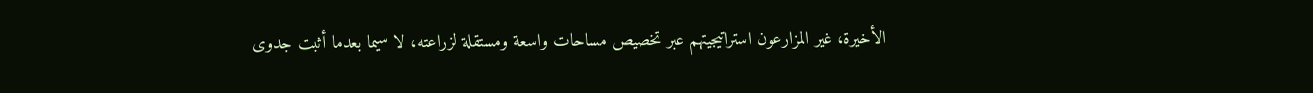الأخيرة، غير المزارعون استراتيجيتهم عبر تخصيص مساحات واسعة ومستقلة لزراعته، لا سيما بعدما أثبت جدوى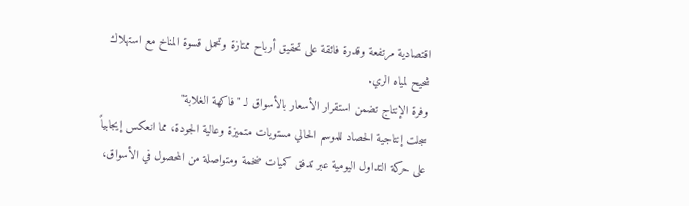اقتصادية مرتفعة وقدرة فائقة على تحقيق أرباح ممتازة وتحمل قسوة المناخ مع استهلاك شحيح لمياه الري.
وفرة الإنتاج تضمن استقرار الأسعار بالأسواق لـ "فاكهة الغلابة"
سجلت إنتاجية الحصاد للموسم الحالي مستويات متميزة وعالية الجودة، مما انعكس إيجابياً على حركة التداول اليومية عبر تدفق كميات ضخمة ومتواصلة من المحصول في الأسواق،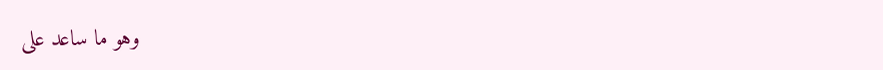وهو ما ساعد على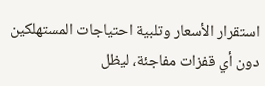استقرار الأسعار وتلبية احتياجات المستهلكين دون أي قفزات مفاجئة، ليظل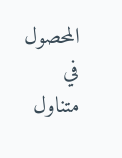المحصول في متناول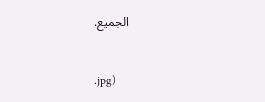الجميع.


.jpg)